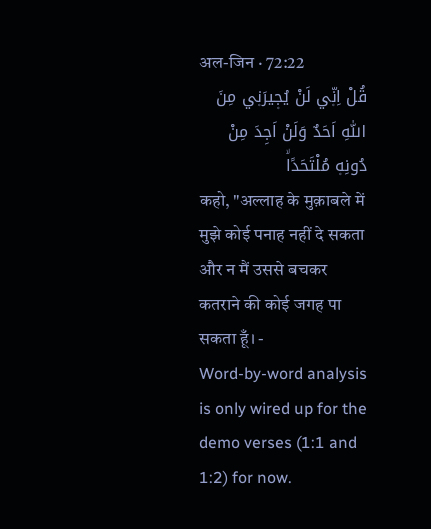अल-जिन · 72:22
قُلْ اِنّ۪ي لَنْ يُج۪يرَن۪ي مِنَ اللّٰهِ اَحَدٌ وَلَنْ اَجِدَ مِنْ دُونِه۪ مُلْتَحَدًاۙ
कहो, "अल्लाह के मुक़ाबले में मुझे कोई पनाह नहीं दे सकता और न मैं उससे बचकर कतराने की कोई जगह पा सकता हूँ। -
Word-by-word analysis is only wired up for the demo verses (1:1 and 1:2) for now.